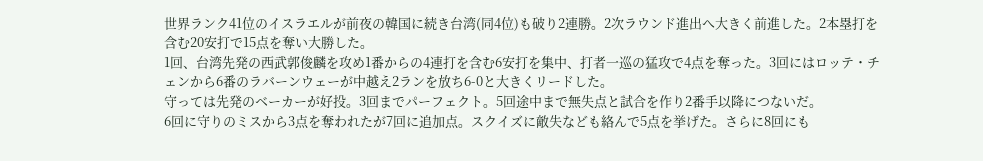世界ランク41位のイスラエルが前夜の韓国に続き台湾(同4位)も破り2連勝。2次ラウンド進出へ大きく前進した。2本塁打を含む20安打で15点を奪い大勝した。
1回、台湾先発の西武郭俊麟を攻め1番からの4連打を含む6安打を集中、打者一巡の猛攻で4点を奪った。3回にはロッテ・チェンから6番のラバーンウェーが中越え2ランを放ち6-0と大きくリードした。
守っては先発のベーカーが好投。3回までパーフェクト。5回途中まで無失点と試合を作り2番手以降につないだ。
6回に守りのミスから3点を奪われたが7回に追加点。スクイズに敵失なども絡んで5点を挙げた。さらに8回にも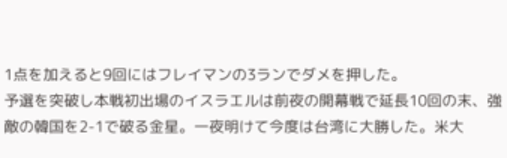1点を加えると9回にはフレイマンの3ランでダメを押した。
予選を突破し本戦初出場のイスラエルは前夜の開幕戦で延長10回の末、強敵の韓国を2-1で破る金星。一夜明けて今度は台湾に大勝した。米大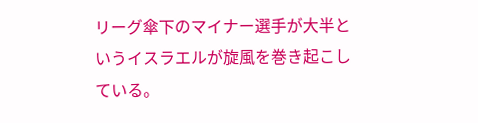リーグ傘下のマイナー選手が大半というイスラエルが旋風を巻き起こしている。